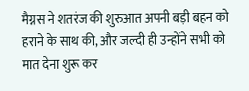मैग्नस ने शतरंज की शुरुआत अपनी बड़ी बहन को हराने के साथ की, और जल्दी ही उन्होंने सभी को मात देना शुरू कर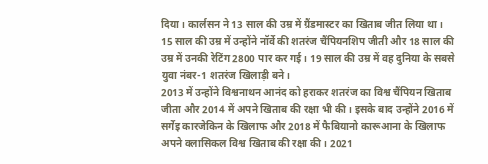दिया। कार्लसन ने 13 साल की उम्र में ग्रैंडमास्टर का खिताब जीत लिया था। 15 साल की उम्र में उन्होंने नॉर्वे की शतरंज चैंपियनशिप जीती और 18 साल की उम्र में उनकी रेटिंग 2800 पार कर गई। 19 साल की उम्र में वह दुनिया के सबसे युवा नंबर-1 शतरंज खिलाड़ी बने।
2013 में उन्होंने विश्वनाथन आनंद को हराकर शतरंज का विश्व चैंपियन खिताब जीता और 2014 में अपने खिताब की रक्षा भी की। इसके बाद उन्होंने 2016 में सर्गेइ कारजेकिन के खिलाफ और 2018 में फैबियानो कारूआना के खिलाफ अपने क्लासिकल विश्व खिताब की रक्षा की। 2021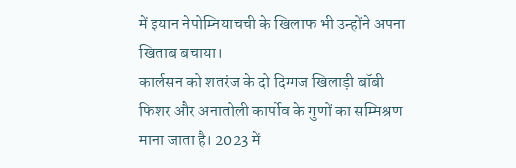में इयान नेपोम्नियाचची के खिलाफ भी उन्होंने अपना खिताब बचाया।
कार्लसन को शतरंज के दो दिग्गज खिलाड़ी बॉबी फिशर और अनातोली कार्पोव के गुणों का सम्मिश्रण माना जाता है। 2023 में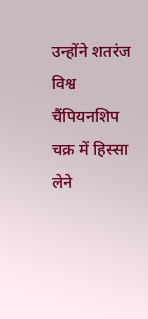उन्होंने शतरंज विश्व चैंपियनशिप चक्र में हिस्सा लेने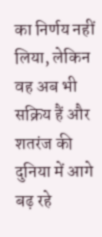का निर्णय नहीं लिया, लेकिन वह अब भी सक्रिय हैं और शतरंज की दुनिया में आगे बढ़ रहे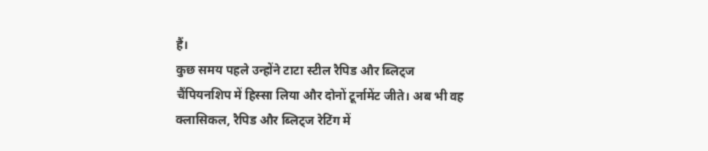हैं।
कुछ समय पहले उन्होंने टाटा स्टील रैपिड और ब्लिट्ज चैंपियनशिप में हिस्सा लिया और दोनों टूर्नामेंट जीते। अब भी वह क्लासिकल, रैपिड और ब्लिट्ज रेटिंग में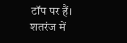टॉप पर हैं। शतरंज में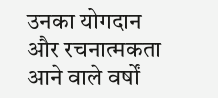उनका योगदान और रचनात्मकता आने वाले वर्षों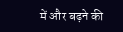में और बढ़ने की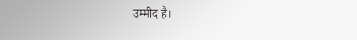उम्मीद है।